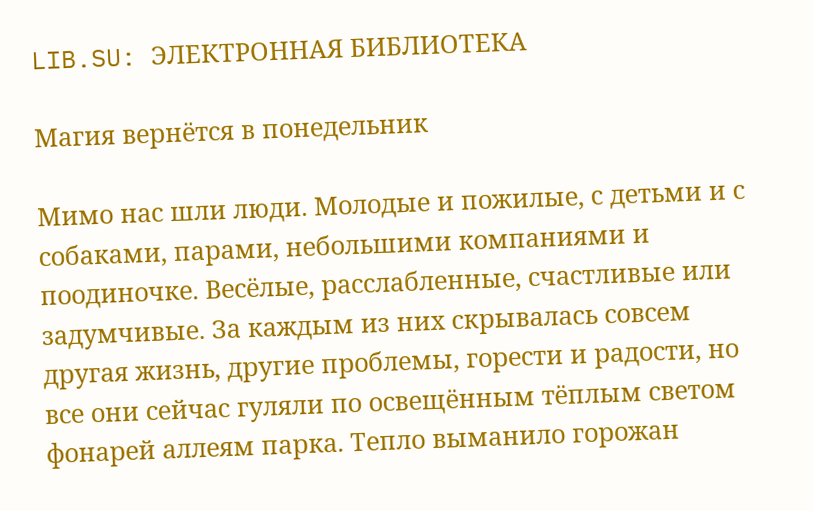LIB.SU: ЭЛЕКТРОННАЯ БИБЛИОТЕКА

Магия вернётся в понедельник

Мимо нас шли люди. Молодые и пожилые, с детьми и с собаками, парами, небольшими компаниями и поодиночке. Весёлые, расслабленные, счастливые или задумчивые. За каждым из них скрывалась совсем другая жизнь, другие проблемы, горести и радости, но все они сейчас гуляли по освещённым тёплым светом фонарей аллеям парка. Тепло выманило горожан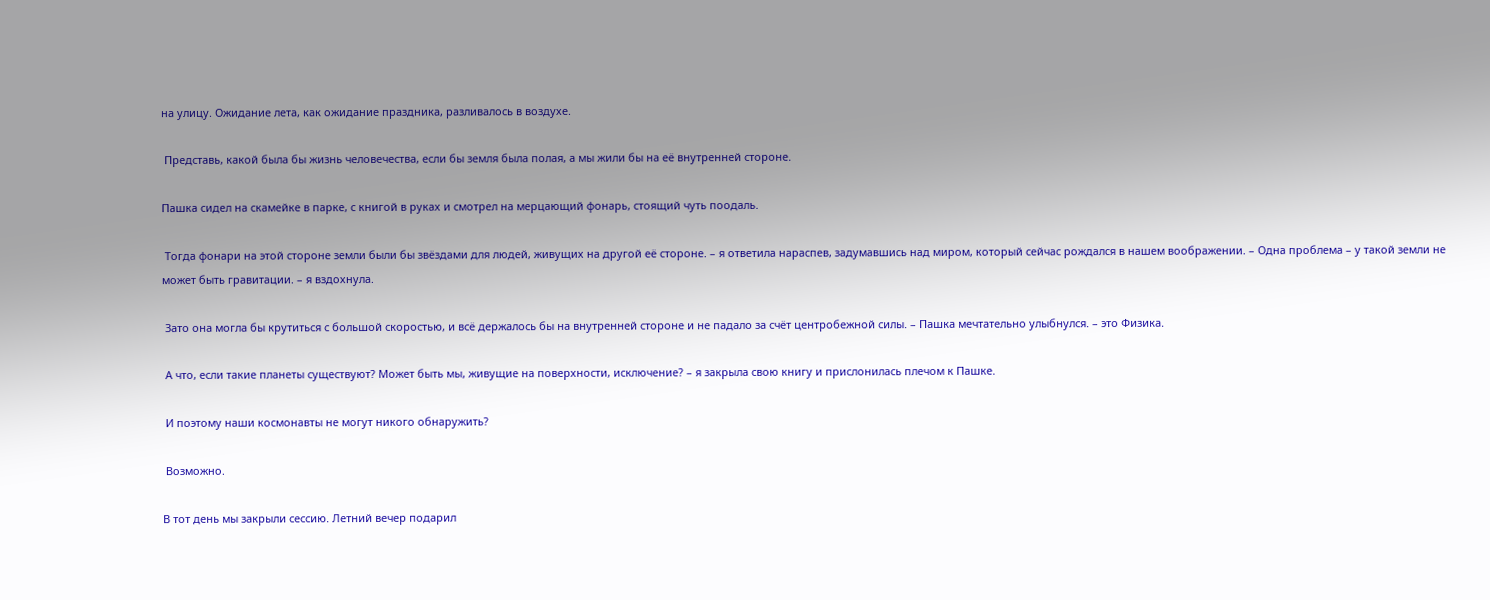на улицу. Ожидание лета, как ожидание праздника, разливалось в воздухе.

 Представь, какой была бы жизнь человечества, если бы земля была полая, а мы жили бы на её внутренней стороне.

Пашка сидел на скамейке в парке, с книгой в руках и смотрел на мерцающий фонарь, стоящий чуть поодаль.

 Тогда фонари на этой стороне земли были бы звёздами для людей, живущих на другой её стороне. – я ответила нараспев, задумавшись над миром, который сейчас рождался в нашем воображении. – Одна проблема – у такой земли не может быть гравитации. – я вздохнула.

 Зато она могла бы крутиться с большой скоростью, и всё держалось бы на внутренней стороне и не падало за счёт центробежной силы. – Пашка мечтательно улыбнулся. – это Физика.

 А что, если такие планеты существуют? Может быть мы, живущие на поверхности, исключение? – я закрыла свою книгу и прислонилась плечом к Пашке.

 И поэтому наши космонавты не могут никого обнаружить?

 Возможно.

В тот день мы закрыли сессию. Летний вечер подарил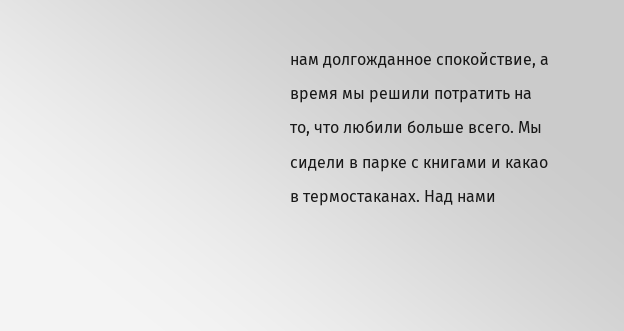нам долгожданное спокойствие, а время мы решили потратить на то, что любили больше всего. Мы сидели в парке с книгами и какао в термостаканах. Над нами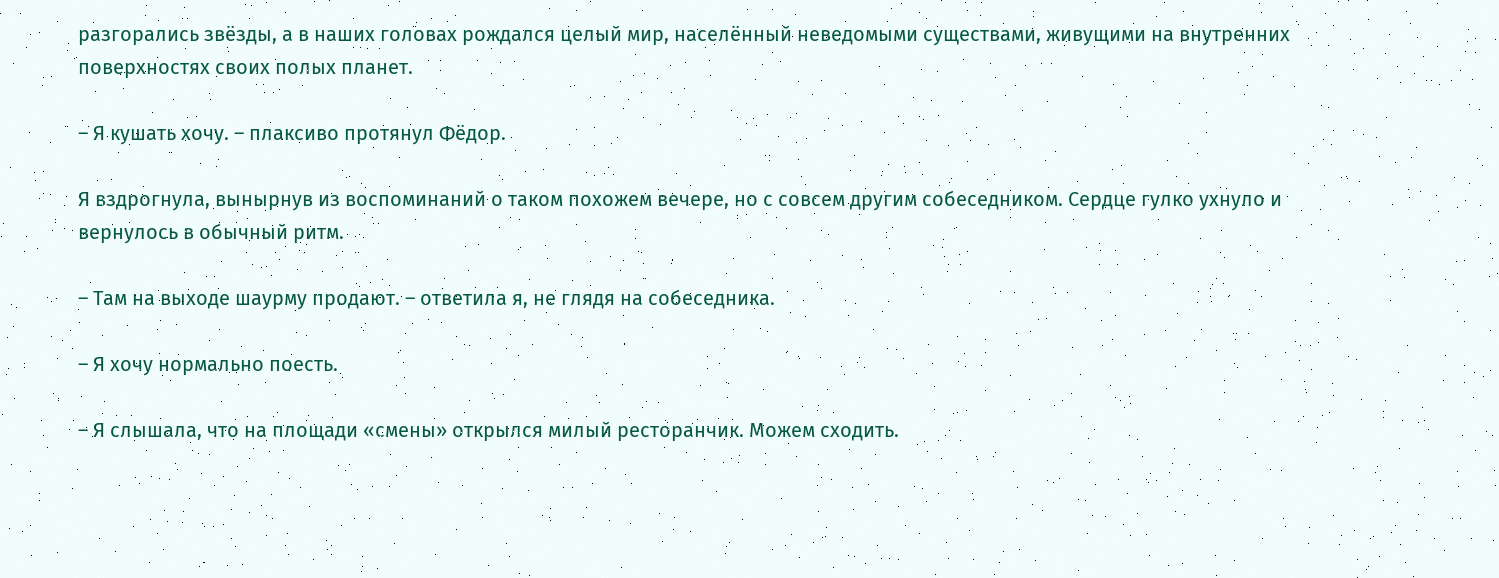разгорались звёзды, а в наших головах рождался целый мир, населённый неведомыми существами, живущими на внутренних поверхностях своих полых планет.

– Я кушать хочу. – плаксиво протянул Фёдор.

Я вздрогнула, вынырнув из воспоминаний о таком похожем вечере, но с совсем другим собеседником. Сердце гулко ухнуло и вернулось в обычный ритм.

– Там на выходе шаурму продают. – ответила я, не глядя на собеседника.

– Я хочу нормально поесть.

– Я слышала, что на площади «смены» открылся милый ресторанчик. Можем сходить.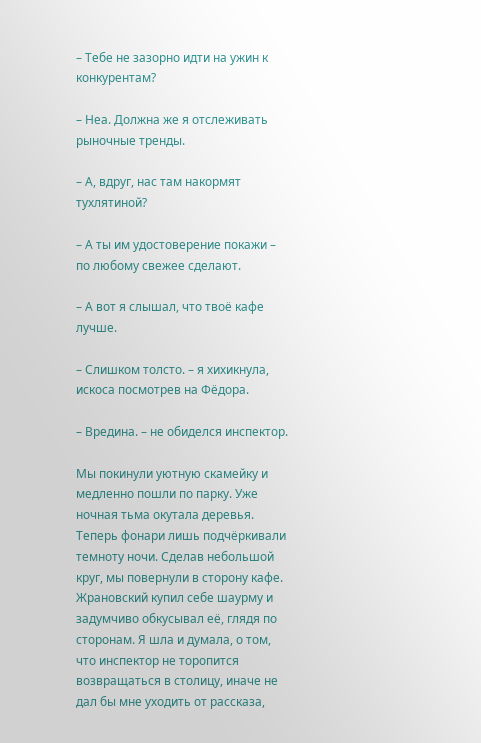– Тебе не зазорно идти на ужин к конкурентам?

– Неа. Должна же я отслеживать рыночные тренды.

– А, вдруг, нас там накормят тухлятиной?

– А ты им удостоверение покажи – по любому свежее сделают.

– А вот я слышал, что твоё кафе лучше.

– Слишком толсто. – я хихикнула, искоса посмотрев на Фёдора.

– Вредина. – не обиделся инспектор.

Мы покинули уютную скамейку и медленно пошли по парку. Уже ночная тьма окутала деревья. Теперь фонари лишь подчёркивали темноту ночи. Сделав небольшой круг, мы повернули в сторону кафе. Жрановский купил себе шаурму и задумчиво обкусывал её, глядя по сторонам. Я шла и думала, о том, что инспектор не торопится возвращаться в столицу, иначе не дал бы мне уходить от рассказа,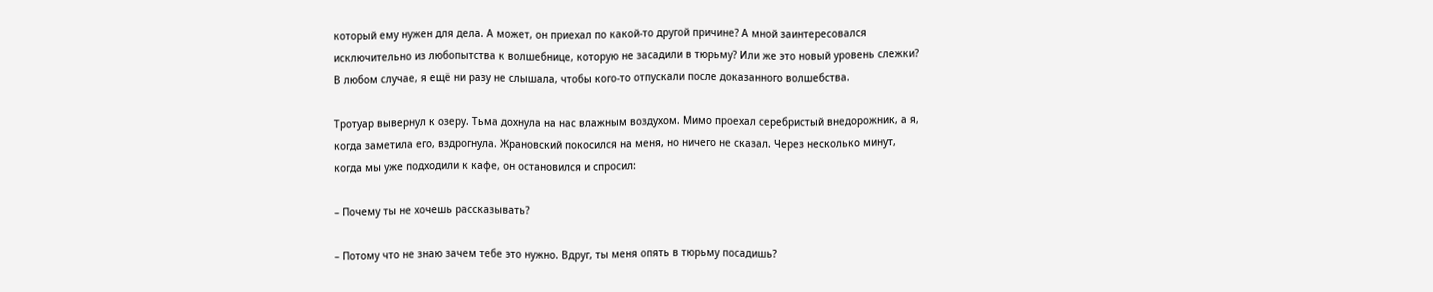который ему нужен для дела. А может, он приехал по какой‑то другой причине? А мной заинтересовался исключительно из любопытства к волшебнице, которую не засадили в тюрьму? Или же это новый уровень слежки? В любом случае, я ещё ни разу не слышала, чтобы кого‑то отпускали после доказанного волшебства.

Тротуар вывернул к озеру. Тьма дохнула на нас влажным воздухом. Мимо проехал серебристый внедорожник, а я, когда заметила его, вздрогнула. Жрановский покосился на меня, но ничего не сказал. Через несколько минут, когда мы уже подходили к кафе, он остановился и спросил:

– Почему ты не хочешь рассказывать?

– Потому что не знаю зачем тебе это нужно. Вдруг, ты меня опять в тюрьму посадишь?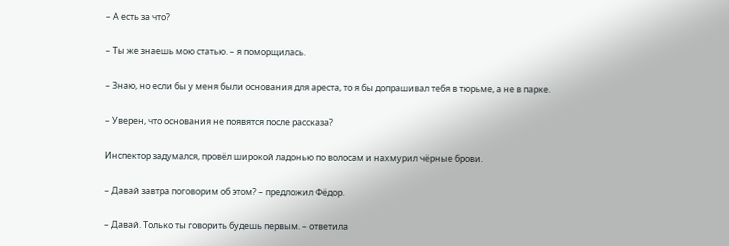– А есть за что?

– Ты же знаешь мою статью. – я поморщилась.

– Знаю, но если бы у меня были основания для ареста, то я бы допрашивал тебя в тюрьме, а не в парке.

– Уверен, что основания не появятся после рассказа?

Инспектор задумался, провёл широкой ладонью по волосам и нахмурил чёрные брови.

– Давай завтра поговорим об этом? – предложил Фёдор.

– Давай. Только ты говорить будешь первым. – ответила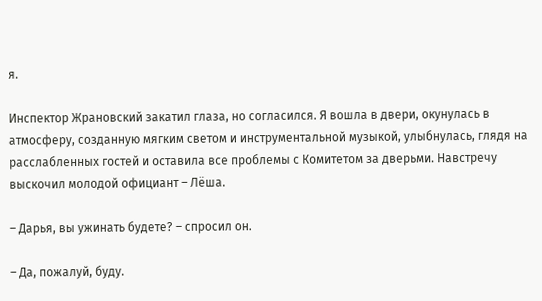я.

Инспектор Жрановский закатил глаза, но согласился. Я вошла в двери, окунулась в атмосферу, созданную мягким светом и инструментальной музыкой, улыбнулась, глядя на расслабленных гостей и оставила все проблемы с Комитетом за дверьми. Навстречу выскочил молодой официант – Лёша.

– Дарья, вы ужинать будете? – спросил он.

– Да, пожалуй, буду.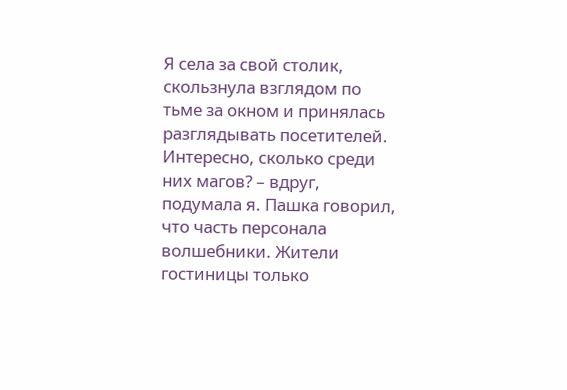Я села за свой столик, скользнула взглядом по тьме за окном и принялась разглядывать посетителей. Интересно, сколько среди них магов? – вдруг, подумала я. Пашка говорил, что часть персонала волшебники. Жители гостиницы только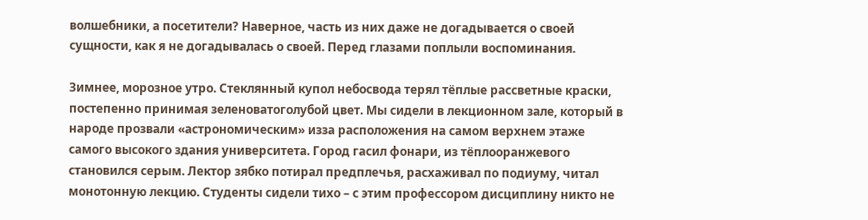волшебники, а посетители? Наверное, часть из них даже не догадывается о своей сущности, как я не догадывалась о своей. Перед глазами поплыли воспоминания.

Зимнее, морозное утро. Стеклянный купол небосвода терял тёплые рассветные краски, постепенно принимая зеленоватоголубой цвет. Мы сидели в лекционном зале, который в народе прозвали «астрономическим» изза расположения на самом верхнем этаже самого высокого здания университета. Город гасил фонари, из тёплооранжевого становился серым. Лектор зябко потирал предплечья, расхаживал по подиуму, читал монотонную лекцию. Студенты сидели тихо – с этим профессором дисциплину никто не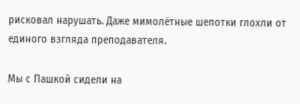рисковал нарушать. Даже мимолётные шепотки глохли от единого взгляда преподавателя.

Мы с Пашкой сидели на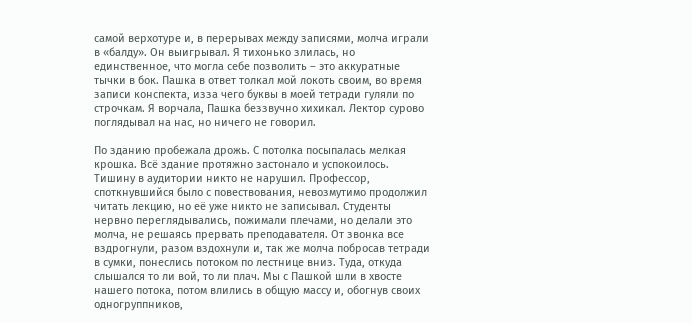самой верхотуре и, в перерывах между записями, молча играли в «балду». Он выигрывал. Я тихонько злилась, но единственное, что могла себе позволить – это аккуратные тычки в бок. Пашка в ответ толкал мой локоть своим, во время записи конспекта, изза чего буквы в моей тетради гуляли по строчкам. Я ворчала, Пашка беззвучно хихикал. Лектор сурово поглядывал на нас, но ничего не говорил.

По зданию пробежала дрожь. С потолка посыпалась мелкая крошка. Всё здание протяжно застонало и успокоилось. Тишину в аудитории никто не нарушил. Профессор, споткнувшийся было с повествования, невозмутимо продолжил читать лекцию, но её уже никто не записывал. Студенты нервно переглядывались, пожимали плечами, но делали это молча, не решаясь прервать преподавателя. От звонка все вздрогнули, разом вздохнули и, так же молча побросав тетради в сумки, понеслись потоком по лестнице вниз. Туда, откуда слышался то ли вой, то ли плач. Мы с Пашкой шли в хвосте нашего потока, потом влились в общую массу и, обогнув своих одногруппников,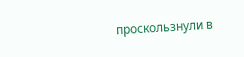проскользнули в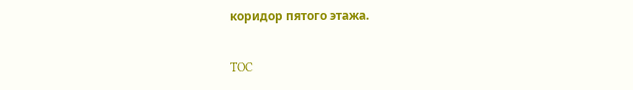коридор пятого этажа.

TOC